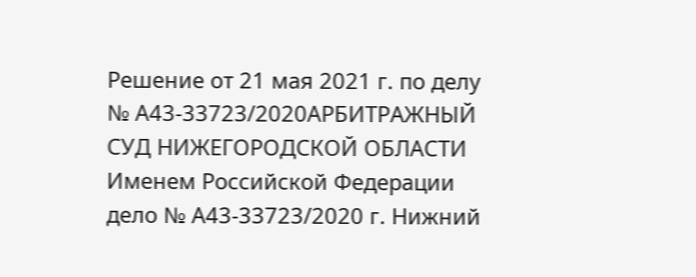Решение от 21 мая 2021 г. по делу № А43-33723/2020АРБИТРАЖНЫЙ СУД НИЖЕГОРОДСКОЙ ОБЛАСТИ Именем Российской Федерации дело № А43-33723/2020 г. Нижний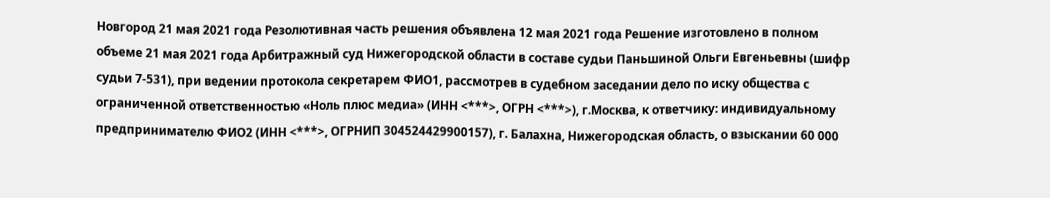Новгород 21 мая 2021 года Резолютивная часть решения объявлена 12 мая 2021 года Решение изготовлено в полном объеме 21 мая 2021 года Арбитражный суд Нижегородской области в составе судьи Паньшиной Ольги Евгеньевны (шифр судьи 7-531), при ведении протокола секретарем ФИО1, рассмотрев в судебном заседании дело по иску общества с ограниченной ответственностью «Ноль плюс медиа» (ИНН <***>, ОГРН <***>), г.Москва, к ответчику: индивидуальному предпринимателю ФИО2 (ИНН <***>, ОГРНИП 304524429900157), г. Балахна, Нижегородская область, о взыскании 60 000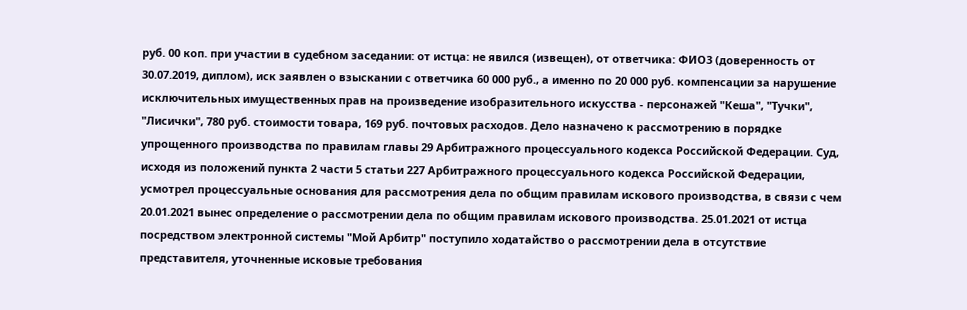руб. 00 коп. при участии в судебном заседании: от истца: не явился (извещен), от ответчика: ФИО3 (доверенность от 30.07.2019, диплом), иск заявлен о взыскании с ответчика 60 000 руб., а именно по 20 000 руб. компенсации за нарушение исключительных имущественных прав на произведение изобразительного искусства - персонажей "Кеша", "Тучки", "Лисички", 780 руб. стоимости товара, 169 руб. почтовых расходов. Дело назначено к рассмотрению в порядке упрощенного производства по правилам главы 29 Арбитражного процессуального кодекса Российской Федерации. Суд, исходя из положений пункта 2 части 5 статьи 227 Арбитражного процессуального кодекса Российской Федерации, усмотрел процессуальные основания для рассмотрения дела по общим правилам искового производства, в связи с чем 20.01.2021 вынес определение о рассмотрении дела по общим правилам искового производства. 25.01.2021 от истца посредством электронной системы "Мой Арбитр" поступило ходатайство о рассмотрении дела в отсутствие представителя, уточненные исковые требования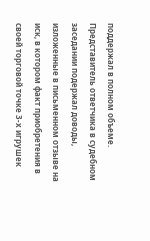поддержал в полном объеме. Представитель ответчика в судебном заседании подержал доводы, изложенные в письменном отзыве на иск, в котором факт приобретения в своей торговой точке 3-х игрушек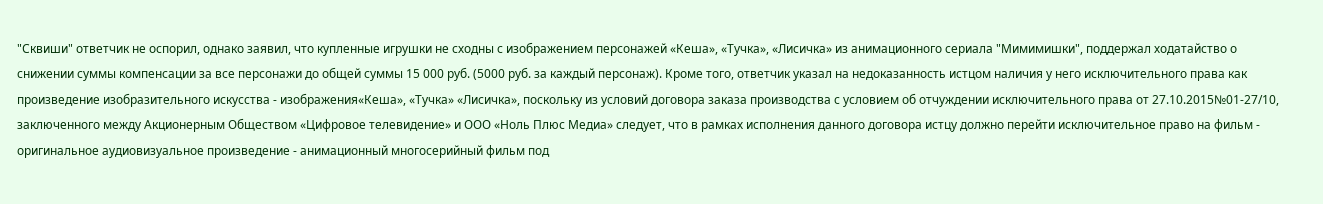"Сквиши" ответчик не оспорил, однако заявил, что купленные игрушки не сходны с изображением персонажей «Кеша», «Тучка», «Лисичка» из анимационного сериала "Мимимишки", поддержал ходатайство о снижении суммы компенсации за все персонажи до общей суммы 15 000 руб. (5000 руб. за каждый персонаж). Кроме того, ответчик указал на недоказанность истцом наличия у него исключительного права как произведение изобразительного искусства - изображения«Кеша», «Тучка» «Лисичка», поскольку из условий договора заказа производства с условием об отчуждении исключительного права от 27.10.2015№01-27/10, заключенного между Акционерным Обществом «Цифровое телевидение» и ООО «Ноль Плюс Медиа» следует, что в рамках исполнения данного договора истцу должно перейти исключительное право на фильм - оригинальное аудиовизуальное произведение - анимационный многосерийный фильм под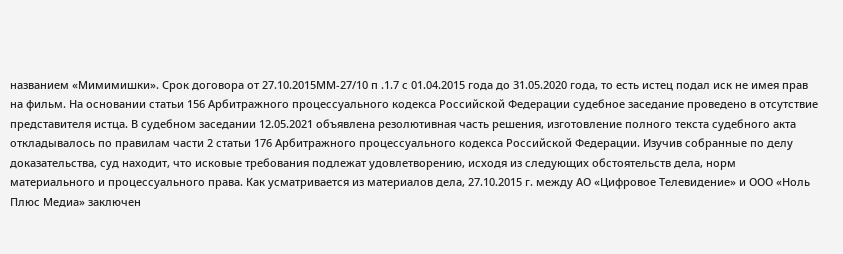названием «Мимимишки». Срок договора от 27.10.2015ММ-27/10 п .1.7 с 01.04.2015 года до 31.05.2020 года, то есть истец подал иск не имея прав на фильм. На основании статьи 156 Арбитражного процессуального кодекса Российской Федерации судебное заседание проведено в отсутствие представителя истца. В судебном заседании 12.05.2021 объявлена резолютивная часть решения, изготовление полного текста судебного акта откладывалось по правилам части 2 статьи 176 Арбитражного процессуального кодекса Российской Федерации. Изучив собранные по делу доказательства, суд находит, что исковые требования подлежат удовлетворению, исходя из следующих обстоятельств дела, норм материального и процессуального права. Как усматривается из материалов дела, 27.10.2015 г. между АО «Цифровое Телевидение» и ООО «Ноль Плюс Медиа» заключен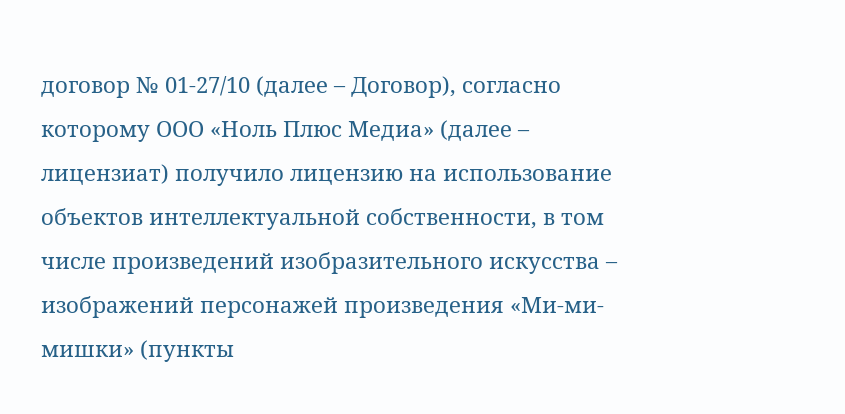договор № 01-27/10 (далее – Договор), согласно которому ООО «Ноль Плюс Медиа» (далее – лицензиат) получило лицензию на использование объектов интеллектуальной собственности, в том числе произведений изобразительного искусства – изображений персонажей произведения «Ми-ми-мишки» (пункты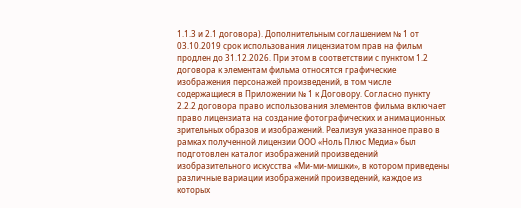1.1.3 и 2.1 договора). Дополнительным соглашением № 1 от 03.10.2019 срок использования лицензиатом прав на фильм продлен до 31.12.2026. При этом в соответствии с пунктом 1.2 договора к элементам фильма относятся графические изображения персонажей произведений, в том числе содержащиеся в Приложении № 1 к Договору. Согласно пункту 2.2.2 договора право использования элементов фильма включает право лицензиата на создание фотографических и анимационных зрительных образов и изображений. Реализуя указанное право в рамках полученной лицензии ООО «Ноль Плюс Медиа» был подготовлен каталог изображений произведений изобразительного искусства «Ми-ми-мишки», в котором приведены различные вариации изображений произведений, каждое из которых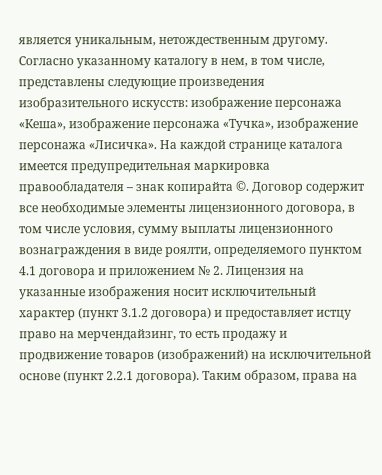является уникальным, нетождественным другому. Согласно указанному каталогу в нем, в том числе, представлены следующие произведения изобразительного искусств: изображение персонажа «Кеша», изображение персонажа «Тучка», изображение персонажа «Лисичка». На каждой странице каталога имеется предупредительная маркировка правообладателя – знак копирайта ©. Договор содержит все необходимые элементы лицензионного договора, в том числе условия, сумму выплаты лицензионного вознаграждения в виде роялти, определяемого пунктом 4.1 договора и приложением № 2. Лицензия на указанные изображения носит исключительный характер (пункт 3.1.2 договора) и предоставляет истцу право на мерчендайзинг, то есть продажу и продвижение товаров (изображений) на исключительной основе (пункт 2.2.1 договора). Таким образом, права на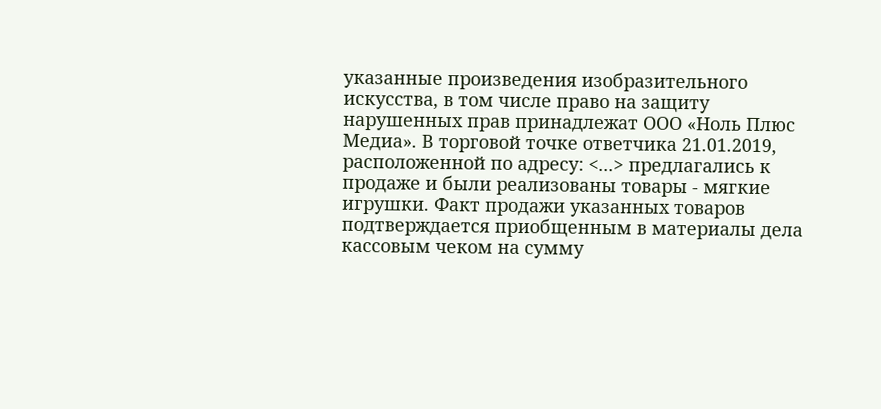указанные произведения изобразительного искусства, в том числе право на защиту нарушенных прав принадлежат ООО «Ноль Плюс Медиа». В торговой точке ответчика 21.01.2019, расположенной по адресу: <...> предлагались к продаже и были реализованы товары - мягкие игрушки. Факт продажи указанных товаров подтверждается приобщенным в материалы дела кассовым чеком на сумму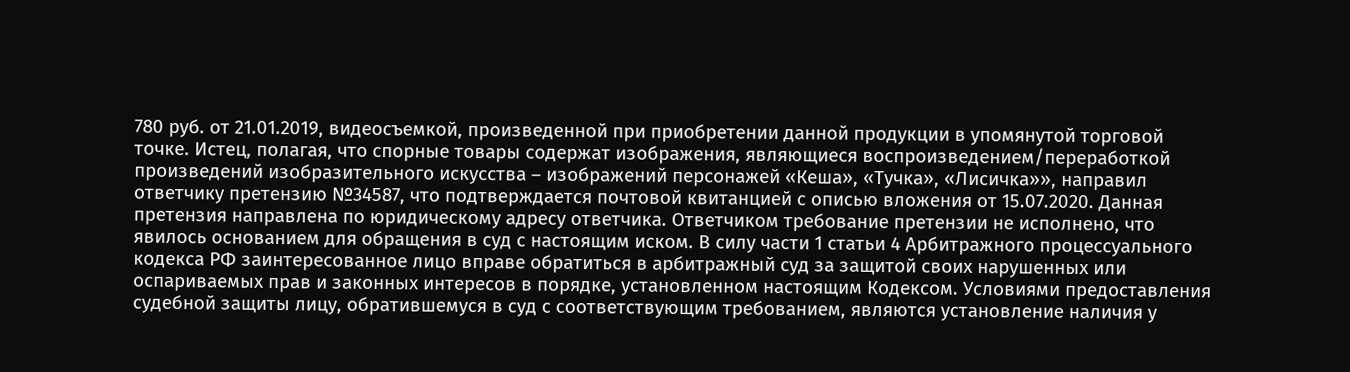780 руб. от 21.01.2019, видеосъемкой, произведенной при приобретении данной продукции в упомянутой торговой точке. Истец, полагая, что спорные товары содержат изображения, являющиеся воспроизведением/переработкой произведений изобразительного искусства – изображений персонажей «Кеша», «Тучка», «Лисичка»», направил ответчику претензию №34587, что подтверждается почтовой квитанцией с описью вложения от 15.07.2020. Данная претензия направлена по юридическому адресу ответчика. Ответчиком требование претензии не исполнено, что явилось основанием для обращения в суд с настоящим иском. В силу части 1 статьи 4 Арбитражного процессуального кодекса РФ заинтересованное лицо вправе обратиться в арбитражный суд за защитой своих нарушенных или оспариваемых прав и законных интересов в порядке, установленном настоящим Кодексом. Условиями предоставления судебной защиты лицу, обратившемуся в суд с соответствующим требованием, являются установление наличия у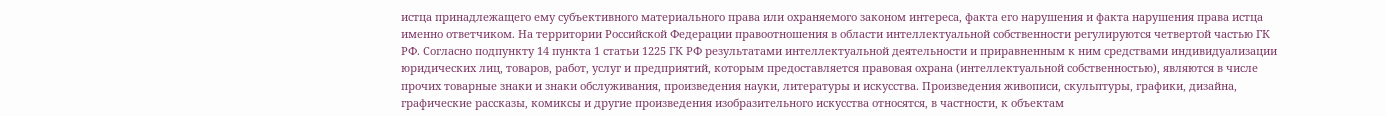истца принадлежащего ему субъективного материального права или охраняемого законом интереса, факта его нарушения и факта нарушения права истца именно ответчиком. На территории Российской Федерации правоотношения в области интеллектуальной собственности регулируются четвертой частью ГК РФ. Согласно подпункту 14 пункта 1 статьи 1225 ГК РФ результатами интеллектуальной деятельности и приравненным к ним средствами индивидуализации юридических лиц, товаров, работ, услуг и предприятий, которым предоставляется правовая охрана (интеллектуальной собственностью), являются в числе прочих товарные знаки и знаки обслуживания, произведения науки, литературы и искусства. Произведения живописи, скульптуры, графики, дизайна, графические рассказы, комиксы и другие произведения изобразительного искусства относятся, в частности, к объектам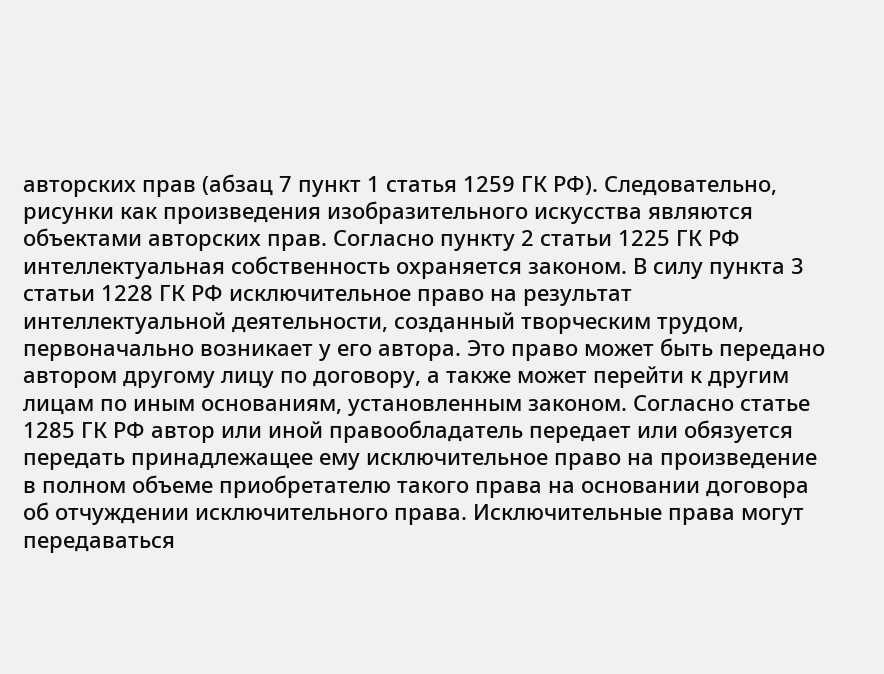авторских прав (абзац 7 пункт 1 статья 1259 ГК РФ). Следовательно, рисунки как произведения изобразительного искусства являются объектами авторских прав. Согласно пункту 2 статьи 1225 ГК РФ интеллектуальная собственность охраняется законом. В силу пункта 3 статьи 1228 ГК РФ исключительное право на результат интеллектуальной деятельности, созданный творческим трудом, первоначально возникает у его автора. Это право может быть передано автором другому лицу по договору, а также может перейти к другим лицам по иным основаниям, установленным законом. Согласно статье 1285 ГК РФ автор или иной правообладатель передает или обязуется передать принадлежащее ему исключительное право на произведение в полном объеме приобретателю такого права на основании договора об отчуждении исключительного права. Исключительные права могут передаваться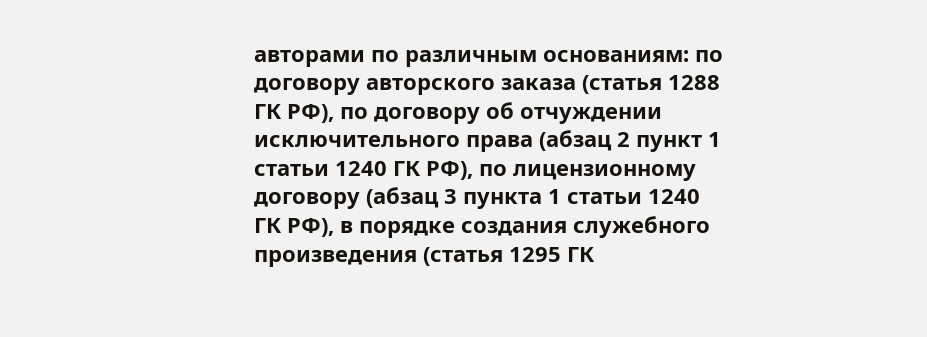авторами по различным основаниям: по договору авторского заказа (статья 1288 ГК РФ), по договору об отчуждении исключительного права (абзац 2 пункт 1 статьи 1240 ГК РФ), по лицензионному договору (абзац 3 пункта 1 статьи 1240 ГК РФ), в порядке создания служебного произведения (статья 1295 ГК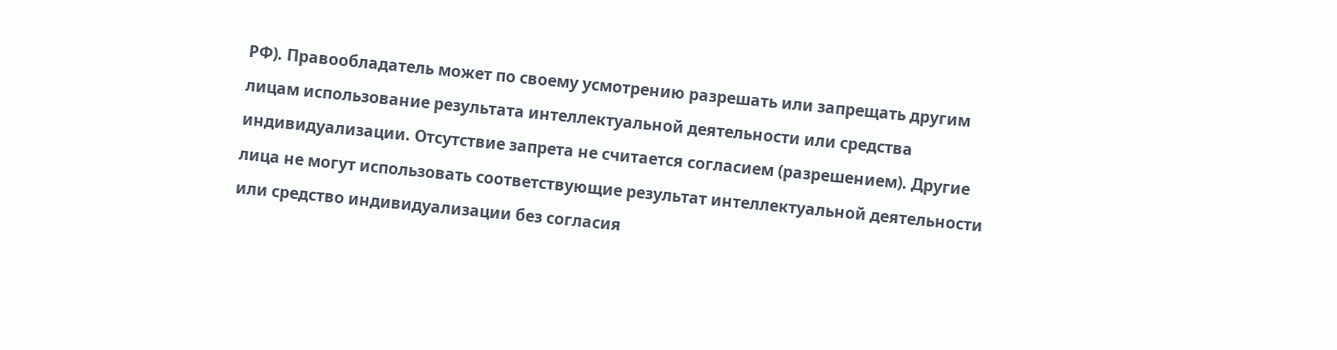РФ). Правообладатель может по своему усмотрению разрешать или запрещать другим лицам использование результата интеллектуальной деятельности или средства индивидуализации. Отсутствие запрета не считается согласием (разрешением). Другие лица не могут использовать соответствующие результат интеллектуальной деятельности или средство индивидуализации без согласия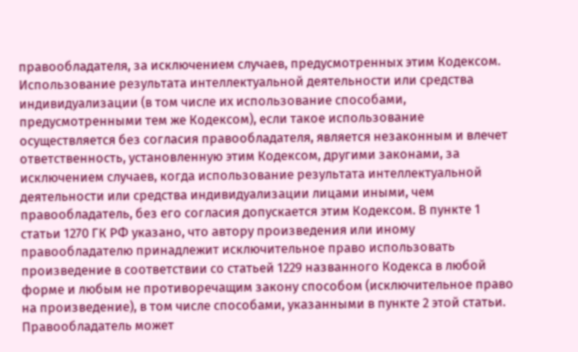правообладателя, за исключением случаев, предусмотренных этим Кодексом. Использование результата интеллектуальной деятельности или средства индивидуализации (в том числе их использование способами, предусмотренными тем же Кодексом), если такое использование осуществляется без согласия правообладателя, является незаконным и влечет ответственность, установленную этим Кодексом, другими законами, за исключением случаев, когда использование результата интеллектуальной деятельности или средства индивидуализации лицами иными, чем правообладатель, без его согласия допускается этим Кодексом. В пункте 1 статьи 1270 ГК РФ указано, что автору произведения или иному правообладателю принадлежит исключительное право использовать произведение в соответствии со статьей 1229 названного Кодекса в любой форме и любым не противоречащим закону способом (исключительное право на произведение), в том числе способами, указанными в пункте 2 этой статьи. Правообладатель может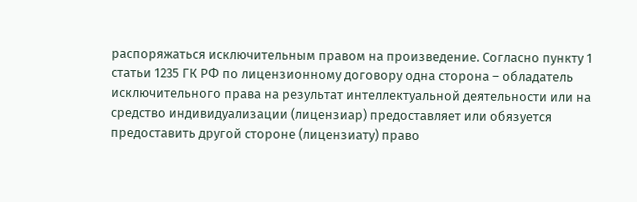распоряжаться исключительным правом на произведение. Согласно пункту 1 статьи 1235 ГК РФ по лицензионному договору одна сторона – обладатель исключительного права на результат интеллектуальной деятельности или на средство индивидуализации (лицензиар) предоставляет или обязуется предоставить другой стороне (лицензиату) право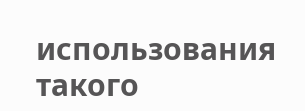использования такого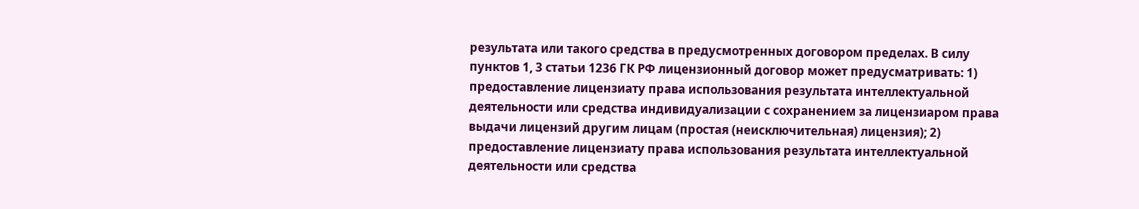результата или такого средства в предусмотренных договором пределах. В силу пунктов 1, 3 статьи 1236 ГК РФ лицензионный договор может предусматривать: 1) предоставление лицензиату права использования результата интеллектуальной деятельности или средства индивидуализации с сохранением за лицензиаром права выдачи лицензий другим лицам (простая (неисключительная) лицензия); 2) предоставление лицензиату права использования результата интеллектуальной деятельности или средства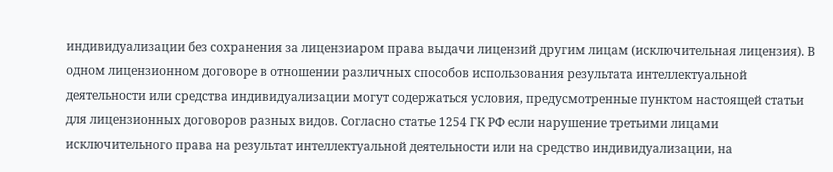индивидуализации без сохранения за лицензиаром права выдачи лицензий другим лицам (исключительная лицензия). В одном лицензионном договоре в отношении различных способов использования результата интеллектуальной деятельности или средства индивидуализации могут содержаться условия, предусмотренные пунктом настоящей статьи для лицензионных договоров разных видов. Согласно статье 1254 ГК РФ если нарушение третьими лицами исключительного права на результат интеллектуальной деятельности или на средство индивидуализации, на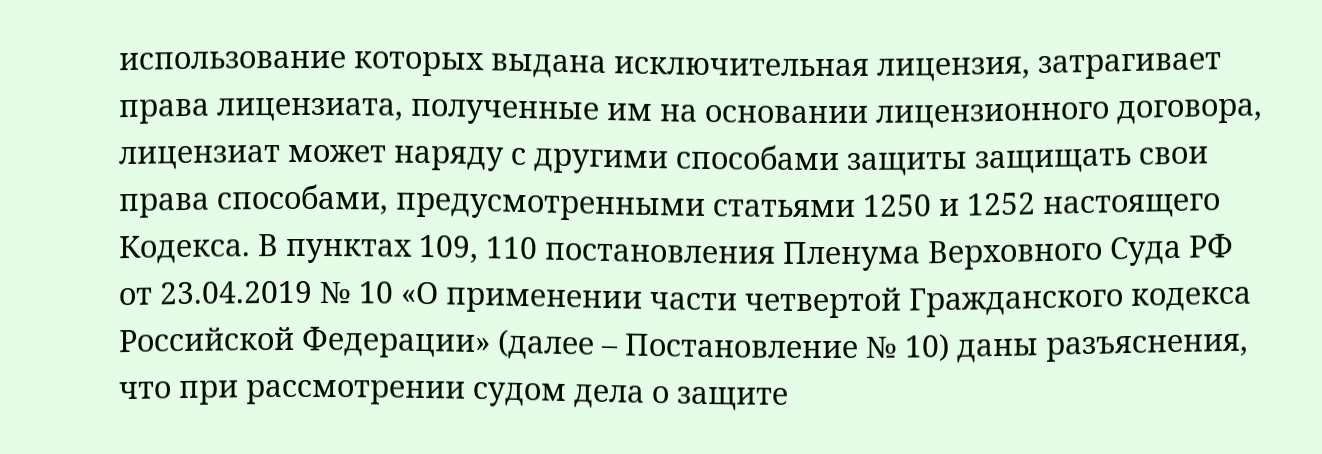использование которых выдана исключительная лицензия, затрагивает права лицензиата, полученные им на основании лицензионного договора, лицензиат может наряду с другими способами защиты защищать свои права способами, предусмотренными статьями 1250 и 1252 настоящего Кодекса. В пунктах 109, 110 постановления Пленума Верховного Суда РФ от 23.04.2019 № 10 «О применении части четвертой Гражданского кодекса Российской Федерации» (далее – Постановление № 10) даны разъяснения, что при рассмотрении судом дела о защите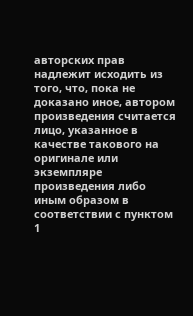авторских прав надлежит исходить из того, что, пока не доказано иное, автором произведения считается лицо, указанное в качестве такового на оригинале или экземпляре произведения либо иным образом в соответствии с пунктом 1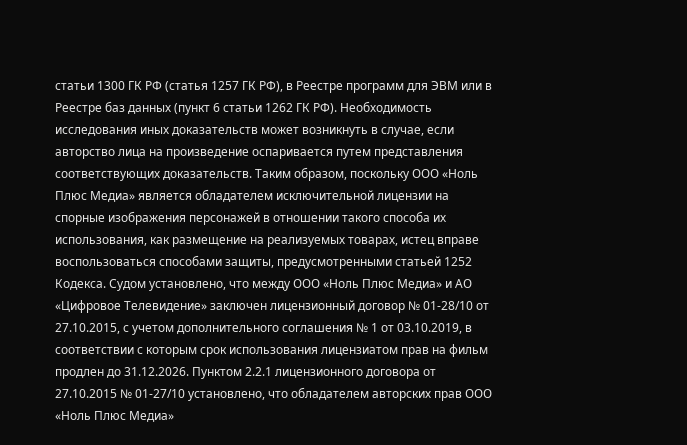статьи 1300 ГК РФ (статья 1257 ГК РФ), в Реестре программ для ЭВМ или в Реестре баз данных (пункт 6 статьи 1262 ГК РФ). Необходимость исследования иных доказательств может возникнуть в случае, если авторство лица на произведение оспаривается путем представления соответствующих доказательств. Таким образом, поскольку ООО «Ноль Плюс Медиа» является обладателем исключительной лицензии на спорные изображения персонажей в отношении такого способа их использования, как размещение на реализуемых товарах, истец вправе воспользоваться способами защиты, предусмотренными статьей 1252 Кодекса. Судом установлено, что между ООО «Ноль Плюс Медиа» и АО «Цифровое Телевидение» заключен лицензионный договор № 01-28/10 от 27.10.2015, с учетом дополнительного соглашения № 1 от 03.10.2019, в соответствии с которым срок использования лицензиатом прав на фильм продлен до 31.12.2026. Пунктом 2.2.1 лицензионного договора от 27.10.2015 № 01-27/10 установлено, что обладателем авторских прав ООО «Ноль Плюс Медиа»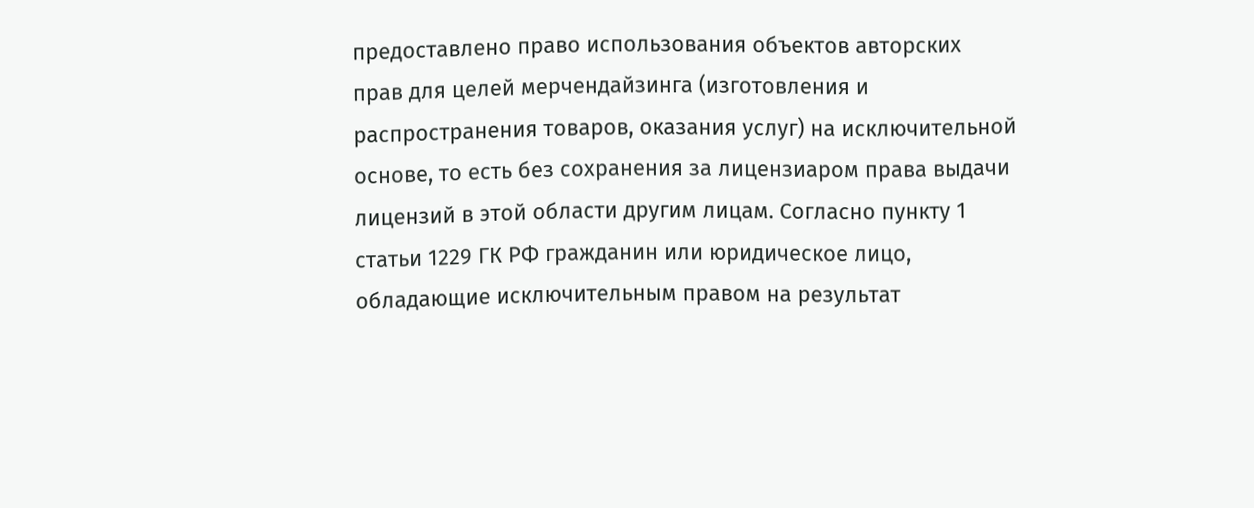предоставлено право использования объектов авторских прав для целей мерчендайзинга (изготовления и распространения товаров, оказания услуг) на исключительной основе, то есть без сохранения за лицензиаром права выдачи лицензий в этой области другим лицам. Согласно пункту 1 статьи 1229 ГК РФ гражданин или юридическое лицо, обладающие исключительным правом на результат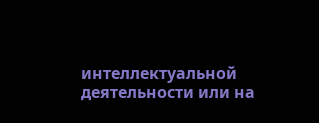интеллектуальной деятельности или на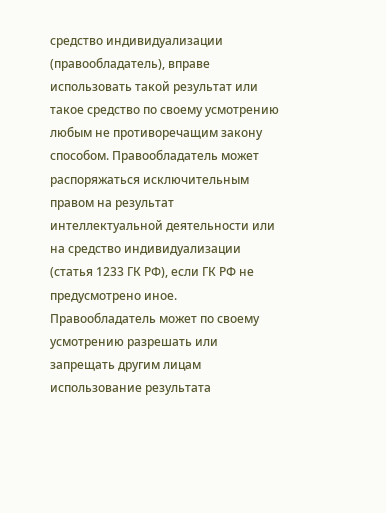средство индивидуализации (правообладатель), вправе использовать такой результат или такое средство по своему усмотрению любым не противоречащим закону способом. Правообладатель может распоряжаться исключительным правом на результат интеллектуальной деятельности или на средство индивидуализации (статья 1233 ГК РФ), если ГК РФ не предусмотрено иное. Правообладатель может по своему усмотрению разрешать или запрещать другим лицам использование результата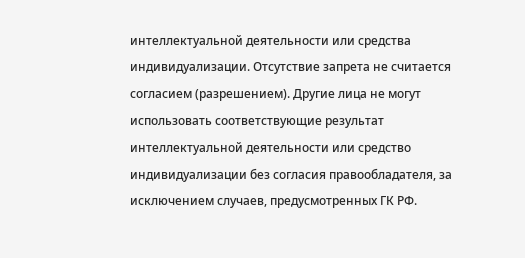интеллектуальной деятельности или средства индивидуализации. Отсутствие запрета не считается согласием (разрешением). Другие лица не могут использовать соответствующие результат интеллектуальной деятельности или средство индивидуализации без согласия правообладателя, за исключением случаев, предусмотренных ГК РФ.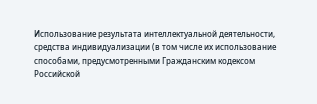Использование результата интеллектуальной деятельности, средства индивидуализации (в том числе их использование способами, предусмотренными Гражданским кодексом Российской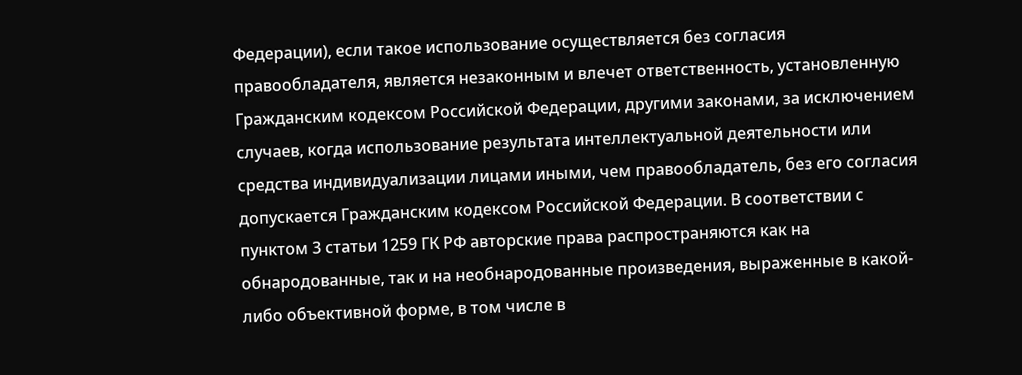Федерации), если такое использование осуществляется без согласия правообладателя, является незаконным и влечет ответственность, установленную Гражданским кодексом Российской Федерации, другими законами, за исключением случаев, когда использование результата интеллектуальной деятельности или средства индивидуализации лицами иными, чем правообладатель, без его согласия допускается Гражданским кодексом Российской Федерации. В соответствии с пунктом 3 статьи 1259 ГК РФ авторские права распространяются как на обнародованные, так и на необнародованные произведения, выраженные в какой-либо объективной форме, в том числе в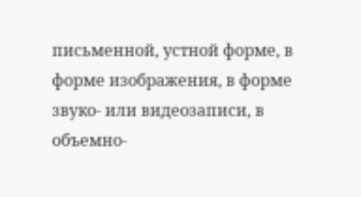письменной, устной форме, в форме изображения, в форме звуко- или видеозаписи, в объемно-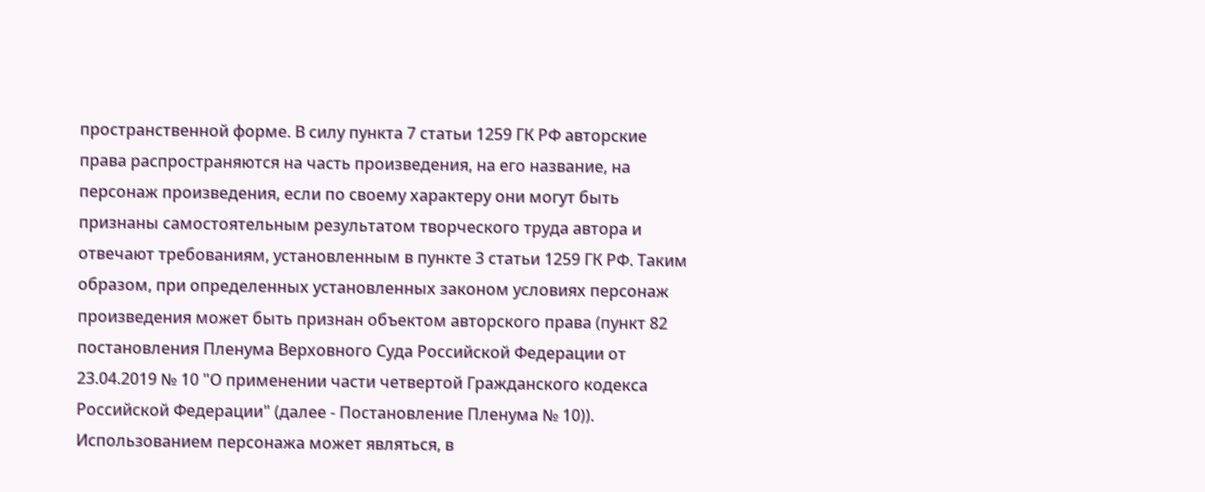пространственной форме. В силу пункта 7 статьи 1259 ГК РФ авторские права распространяются на часть произведения, на его название, на персонаж произведения, если по своему характеру они могут быть признаны самостоятельным результатом творческого труда автора и отвечают требованиям, установленным в пункте 3 статьи 1259 ГК РФ. Таким образом, при определенных установленных законом условиях персонаж произведения может быть признан объектом авторского права (пункт 82 постановления Пленума Верховного Суда Российской Федерации от 23.04.2019 № 10 "О применении части четвертой Гражданского кодекса Российской Федерации" (далее - Постановление Пленума № 10)). Использованием персонажа может являться, в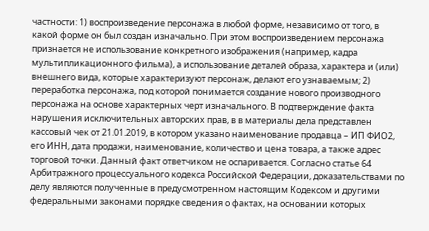частности: 1) воспроизведение персонажа в любой форме, независимо от того, в какой форме он был создан изначально. При этом воспроизведением персонажа признается не использование конкретного изображения (например, кадра мультипликационного фильма), а использование деталей образа, характера и (или) внешнего вида, которые характеризуют персонаж, делают его узнаваемым; 2) переработка персонажа, под которой понимается создание нового производного персонажа на основе характерных черт изначального. В подтверждение факта нарушения исключительных авторских прав, в в материалы дела представлен кассовый чек от 21.01.2019, в котором указано наименование продавца – ИП ФИО2, его ИНН, дата продажи, наименование, количество и цена товара, а также адрес торговой точки. Данный факт ответчиком не оспаривается. Согласно статье 64 Арбитражного процессуального кодекса Российской Федерации, доказательствами по делу являются полученные в предусмотренном настоящим Кодексом и другими федеральными законами порядке сведения о фактах, на основании которых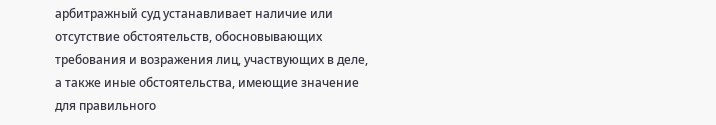арбитражный суд устанавливает наличие или отсутствие обстоятельств, обосновывающих требования и возражения лиц, участвующих в деле, а также иные обстоятельства, имеющие значение для правильного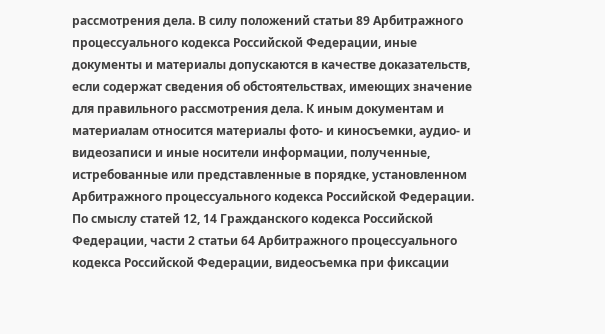рассмотрения дела. В силу положений статьи 89 Арбитражного процессуального кодекса Российской Федерации, иные документы и материалы допускаются в качестве доказательств, если содержат сведения об обстоятельствах, имеющих значение для правильного рассмотрения дела. К иным документам и материалам относится материалы фото- и киносъемки, аудио- и видеозаписи и иные носители информации, полученные, истребованные или представленные в порядке, установленном Арбитражного процессуального кодекса Российской Федерации. По смыслу статей 12, 14 Гражданского кодекса Российской Федерации, части 2 статьи 64 Арбитражного процессуального кодекса Российской Федерации, видеосъемка при фиксации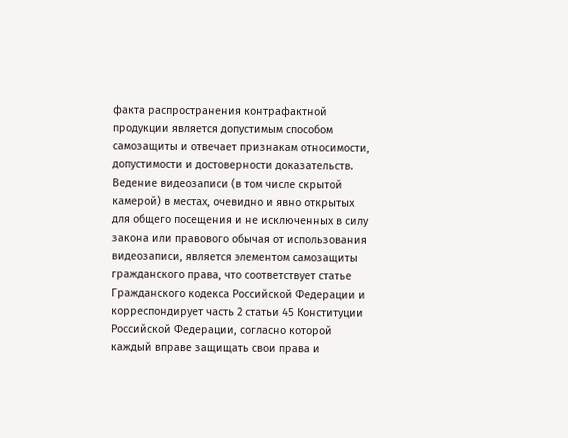факта распространения контрафактной продукции является допустимым способом самозащиты и отвечает признакам относимости, допустимости и достоверности доказательств. Ведение видеозаписи (в том числе скрытой камерой) в местах, очевидно и явно открытых для общего посещения и не исключенных в силу закона или правового обычая от использования видеозаписи, является элементом самозащиты гражданского права, что соответствует статье Гражданского кодекса Российской Федерации и корреспондирует часть 2 статьи 45 Конституции Российской Федерации, согласно которой каждый вправе защищать свои права и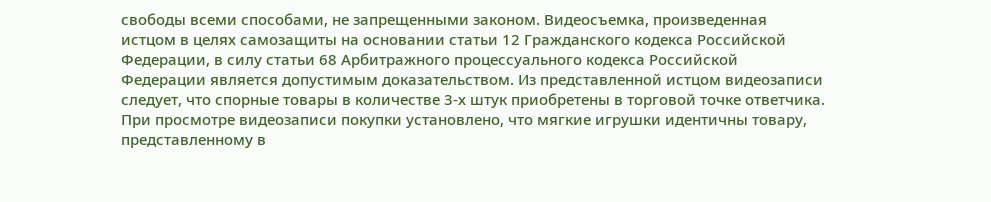свободы всеми способами, не запрещенными законом. Видеосъемка, произведенная истцом в целях самозащиты на основании статьи 12 Гражданского кодекса Российской Федерации, в силу статьи 68 Арбитражного процессуального кодекса Российской Федерации является допустимым доказательством. Из представленной истцом видеозаписи следует, что спорные товары в количестве 3-х штук приобретены в торговой точке ответчика. При просмотре видеозаписи покупки установлено, что мягкие игрушки идентичны товару, представленному в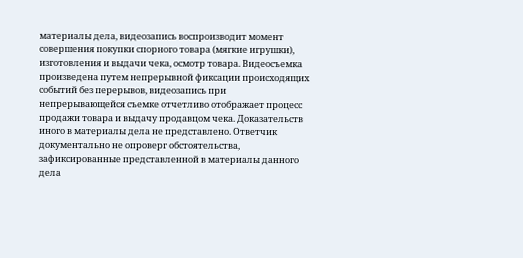материалы дела, видеозапись воспроизводит момент совершения покупки спорного товара (мягкие игрушки), изготовления и выдачи чека, осмотр товара. Видеосъемка произведена путем непрерывной фиксации происходящих событий без перерывов, видеозапись при непрерывающейся съемке отчетливо отображает процесс продажи товара и выдачу продавцом чека. Доказательств иного в материалы дела не представлено. Ответчик документально не опроверг обстоятельства, зафиксированные представленной в материалы данного дела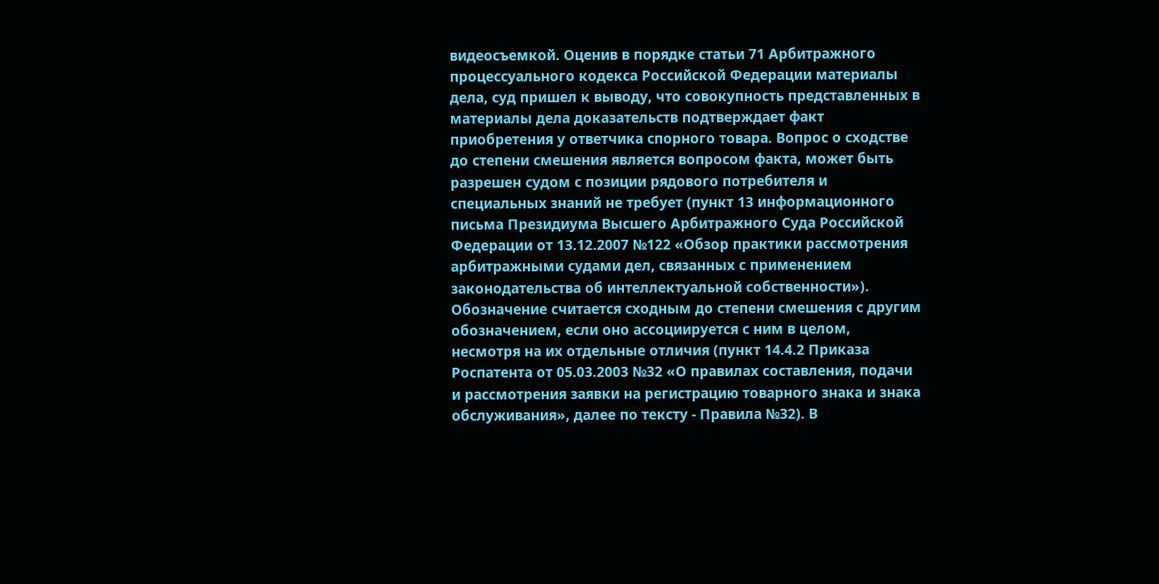видеосъемкой. Оценив в порядке статьи 71 Арбитражного процессуального кодекса Российской Федерации материалы дела, суд пришел к выводу, что совокупность представленных в материалы дела доказательств подтверждает факт приобретения у ответчика спорного товара. Вопрос о сходстве до степени смешения является вопросом факта, может быть разрешен судом с позиции рядового потребителя и специальных знаний не требует (пункт 13 информационного письма Президиума Высшего Арбитражного Суда Российской Федерации от 13.12.2007 №122 «Обзор практики рассмотрения арбитражными судами дел, связанных с применением законодательства об интеллектуальной собственности»). Обозначение считается сходным до степени смешения с другим обозначением, если оно ассоциируется с ним в целом, несмотря на их отдельные отличия (пункт 14.4.2 Приказа Роспатента от 05.03.2003 №32 «О правилах составления, подачи и рассмотрения заявки на регистрацию товарного знака и знака обслуживания», далее по тексту - Правила №32). В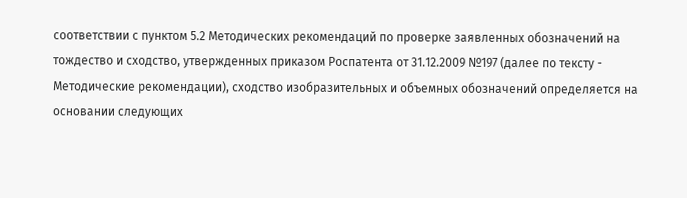соответствии с пунктом 5.2 Методических рекомендаций по проверке заявленных обозначений на тождество и сходство, утвержденных приказом Роспатента от 31.12.2009 №197 (далее по тексту - Методические рекомендации), сходство изобразительных и объемных обозначений определяется на основании следующих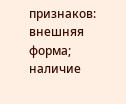признаков: внешняя форма; наличие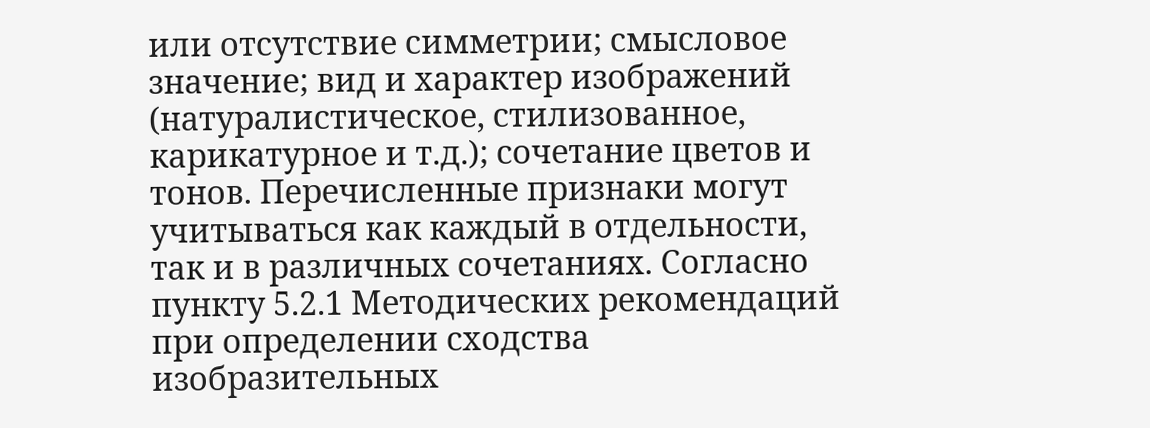или отсутствие симметрии; смысловое значение; вид и характер изображений (натуралистическое, стилизованное, карикатурное и т.д.); сочетание цветов и тонов. Перечисленные признаки могут учитываться как каждый в отдельности, так и в различных сочетаниях. Согласно пункту 5.2.1 Методических рекомендаций при определении сходства изобразительных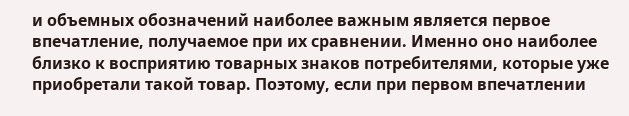и объемных обозначений наиболее важным является первое впечатление, получаемое при их сравнении. Именно оно наиболее близко к восприятию товарных знаков потребителями, которые уже приобретали такой товар. Поэтому, если при первом впечатлении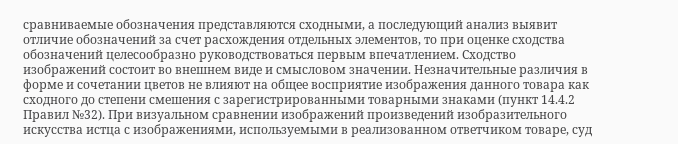сравниваемые обозначения представляются сходными, а последующий анализ выявит отличие обозначений за счет расхождения отдельных элементов, то при оценке сходства обозначений целесообразно руководствоваться первым впечатлением. Сходство изображений состоит во внешнем виде и смысловом значении. Незначительные различия в форме и сочетании цветов не влияют на общее восприятие изображения данного товара как сходного до степени смешения с зарегистрированными товарными знаками (пункт 14.4.2 Правил №32). При визуальном сравнении изображений произведений изобразительного искусства истца с изображениями, используемыми в реализованном ответчиком товаре, суд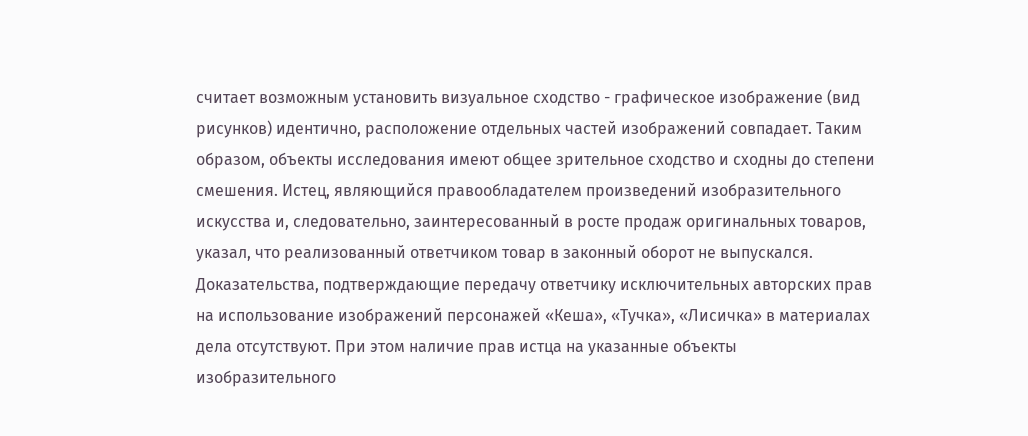считает возможным установить визуальное сходство - графическое изображение (вид рисунков) идентично, расположение отдельных частей изображений совпадает. Таким образом, объекты исследования имеют общее зрительное сходство и сходны до степени смешения. Истец, являющийся правообладателем произведений изобразительного искусства и, следовательно, заинтересованный в росте продаж оригинальных товаров, указал, что реализованный ответчиком товар в законный оборот не выпускался. Доказательства, подтверждающие передачу ответчику исключительных авторских прав на использование изображений персонажей «Кеша», «Тучка», «Лисичка» в материалах дела отсутствуют. При этом наличие прав истца на указанные объекты изобразительного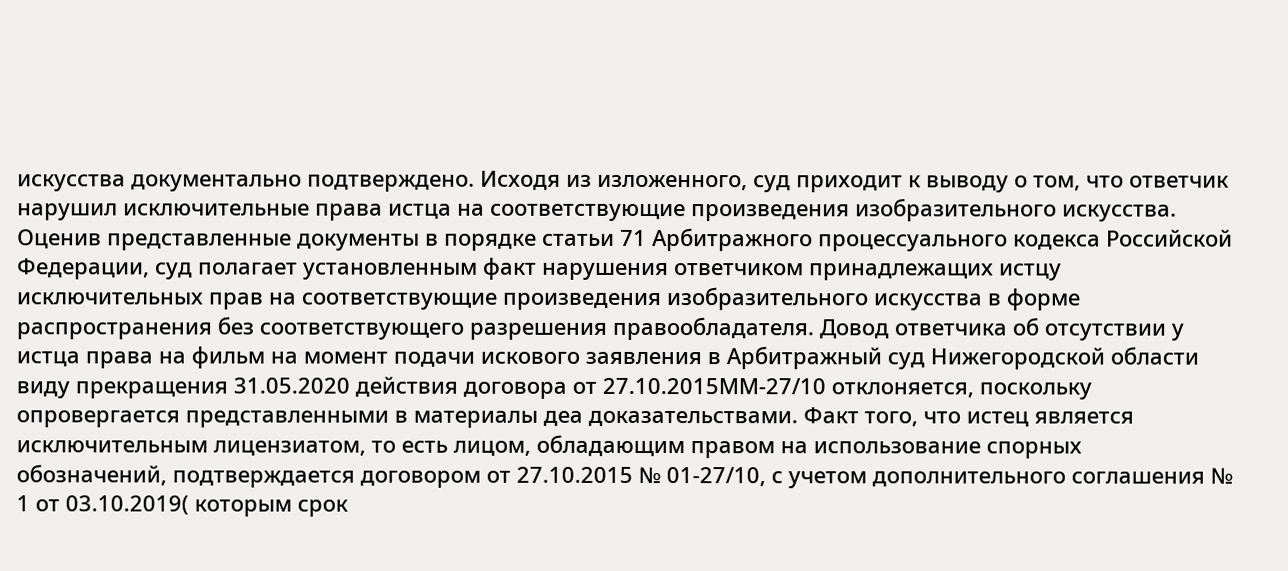искусства документально подтверждено. Исходя из изложенного, суд приходит к выводу о том, что ответчик нарушил исключительные права истца на соответствующие произведения изобразительного искусства. Оценив представленные документы в порядке статьи 71 Арбитражного процессуального кодекса Российской Федерации, суд полагает установленным факт нарушения ответчиком принадлежащих истцу исключительных прав на соответствующие произведения изобразительного искусства в форме распространения без соответствующего разрешения правообладателя. Довод ответчика об отсутствии у истца права на фильм на момент подачи искового заявления в Арбитражный суд Нижегородской области виду прекращения 31.05.2020 действия договора от 27.10.2015ММ-27/10 отклоняется, поскольку опровергается представленными в материалы деа доказательствами. Факт того, что истец является исключительным лицензиатом, то есть лицом, обладающим правом на использование спорных обозначений, подтверждается договором от 27.10.2015 № 01-27/10, с учетом дополнительного соглашения № 1 от 03.10.2019( которым срок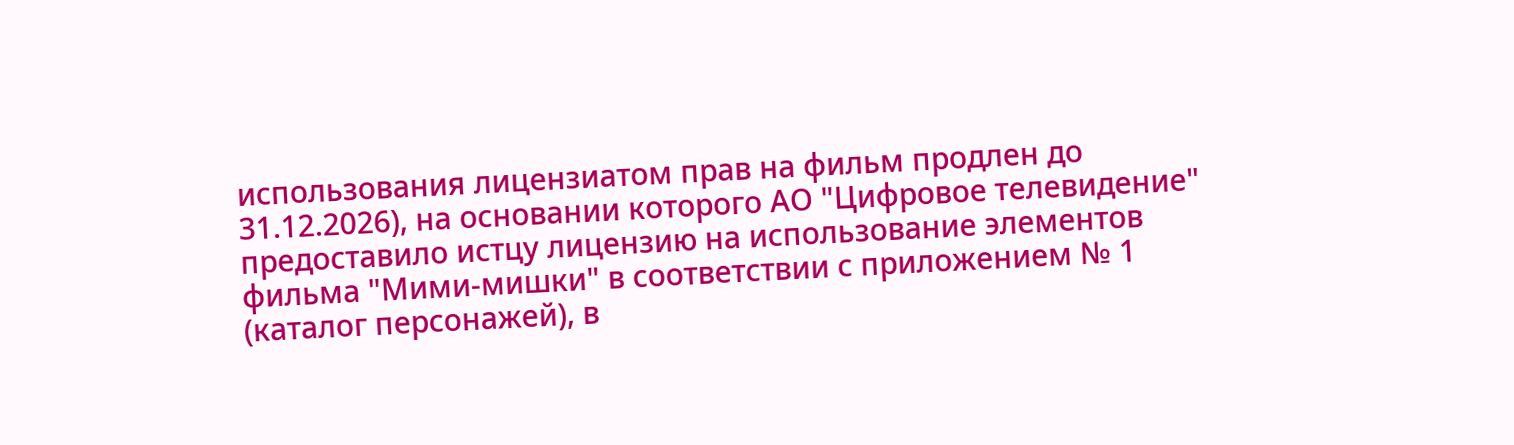использования лицензиатом прав на фильм продлен до 31.12.2026), на основании которого АО "Цифровое телевидение" предоставило истцу лицензию на использование элементов фильма "Мими-мишки" в соответствии с приложением № 1 (каталог персонажей), в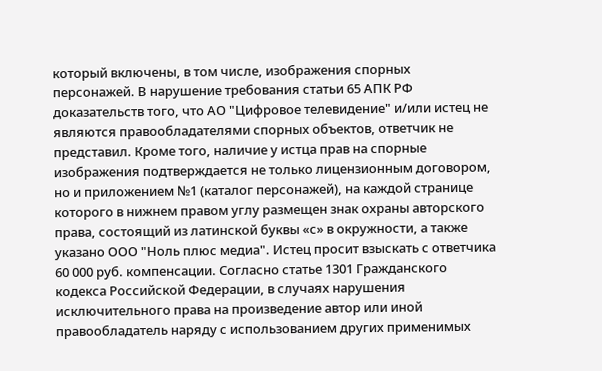который включены, в том числе, изображения спорных персонажей. В нарушение требования статьи 65 АПК РФ доказательств того, что АО "Цифровое телевидение" и/или истец не являются правообладателями спорных объектов, ответчик не представил. Кроме того, наличие у истца прав на спорные изображения подтверждается не только лицензионным договором, но и приложением №1 (каталог персонажей), на каждой странице которого в нижнем правом углу размещен знак охраны авторского права, состоящий из латинской буквы «с» в окружности, а также указано ООО "Ноль плюс медиа". Истец просит взыскать с ответчика 60 000 руб. компенсации. Согласно статье 1301 Гражданского кодекса Российской Федерации, в случаях нарушения исключительного права на произведение автор или иной правообладатель наряду с использованием других применимых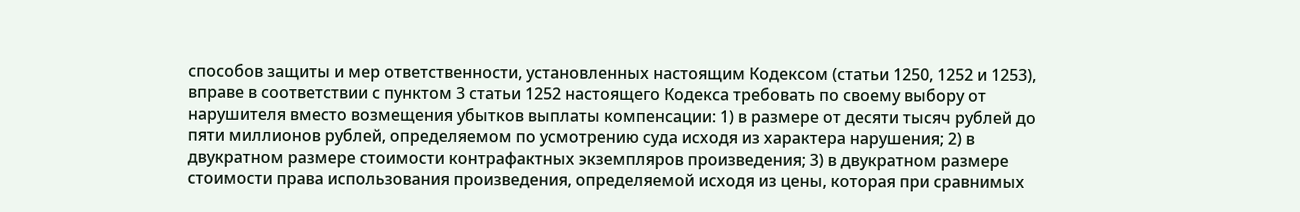способов защиты и мер ответственности, установленных настоящим Кодексом (статьи 1250, 1252 и 1253), вправе в соответствии с пунктом 3 статьи 1252 настоящего Кодекса требовать по своему выбору от нарушителя вместо возмещения убытков выплаты компенсации: 1) в размере от десяти тысяч рублей до пяти миллионов рублей, определяемом по усмотрению суда исходя из характера нарушения; 2) в двукратном размере стоимости контрафактных экземпляров произведения; 3) в двукратном размере стоимости права использования произведения, определяемой исходя из цены, которая при сравнимых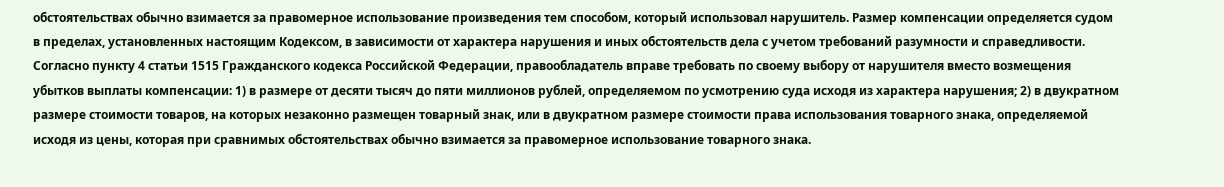обстоятельствах обычно взимается за правомерное использование произведения тем способом, который использовал нарушитель. Размер компенсации определяется судом в пределах, установленных настоящим Кодексом, в зависимости от характера нарушения и иных обстоятельств дела с учетом требований разумности и справедливости. Согласно пункту 4 статьи 1515 Гражданского кодекса Российской Федерации, правообладатель вправе требовать по своему выбору от нарушителя вместо возмещения убытков выплаты компенсации: 1) в размере от десяти тысяч до пяти миллионов рублей, определяемом по усмотрению суда исходя из характера нарушения; 2) в двукратном размере стоимости товаров, на которых незаконно размещен товарный знак, или в двукратном размере стоимости права использования товарного знака, определяемой исходя из цены, которая при сравнимых обстоятельствах обычно взимается за правомерное использование товарного знака.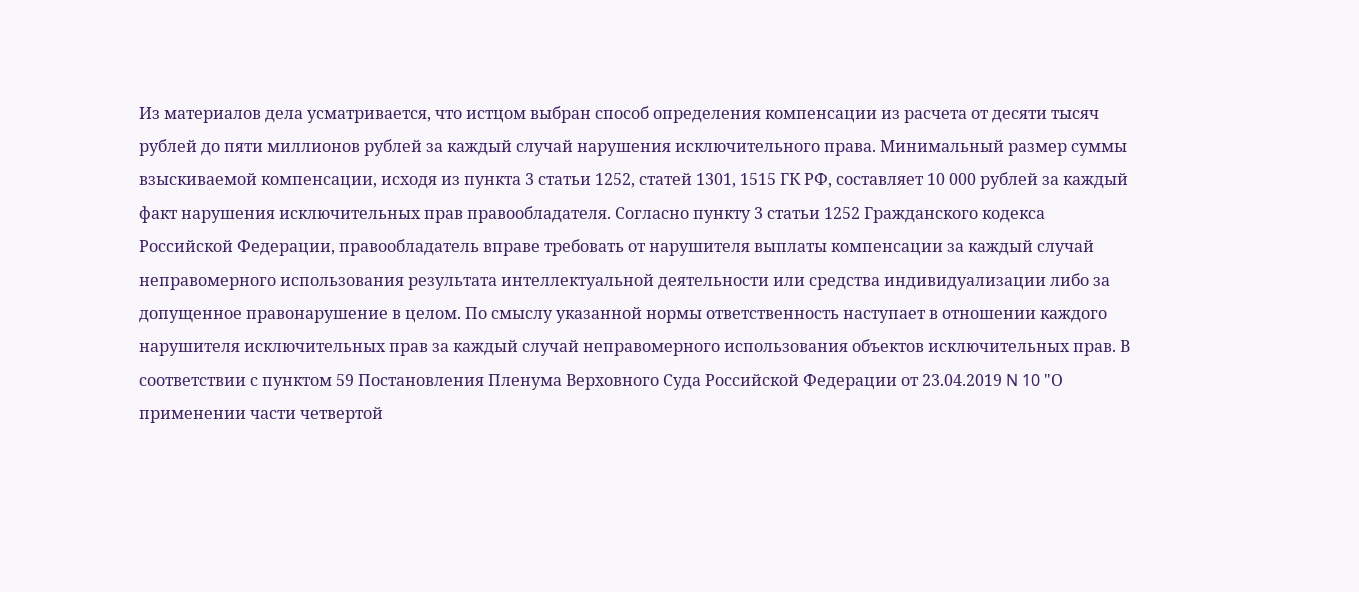Из материалов дела усматривается, что истцом выбран способ определения компенсации из расчета от десяти тысяч рублей до пяти миллионов рублей за каждый случай нарушения исключительного права. Минимальный размер суммы взыскиваемой компенсации, исходя из пункта 3 статьи 1252, статей 1301, 1515 ГК РФ, составляет 10 000 рублей за каждый факт нарушения исключительных прав правообладателя. Согласно пункту 3 статьи 1252 Гражданского кодекса Российской Федерации, правообладатель вправе требовать от нарушителя выплаты компенсации за каждый случай неправомерного использования результата интеллектуальной деятельности или средства индивидуализации либо за допущенное правонарушение в целом. По смыслу указанной нормы ответственность наступает в отношении каждого нарушителя исключительных прав за каждый случай неправомерного использования объектов исключительных прав. В соответствии с пунктом 59 Постановления Пленума Верховного Суда Российской Федерации от 23.04.2019 N 10 "О применении части четвертой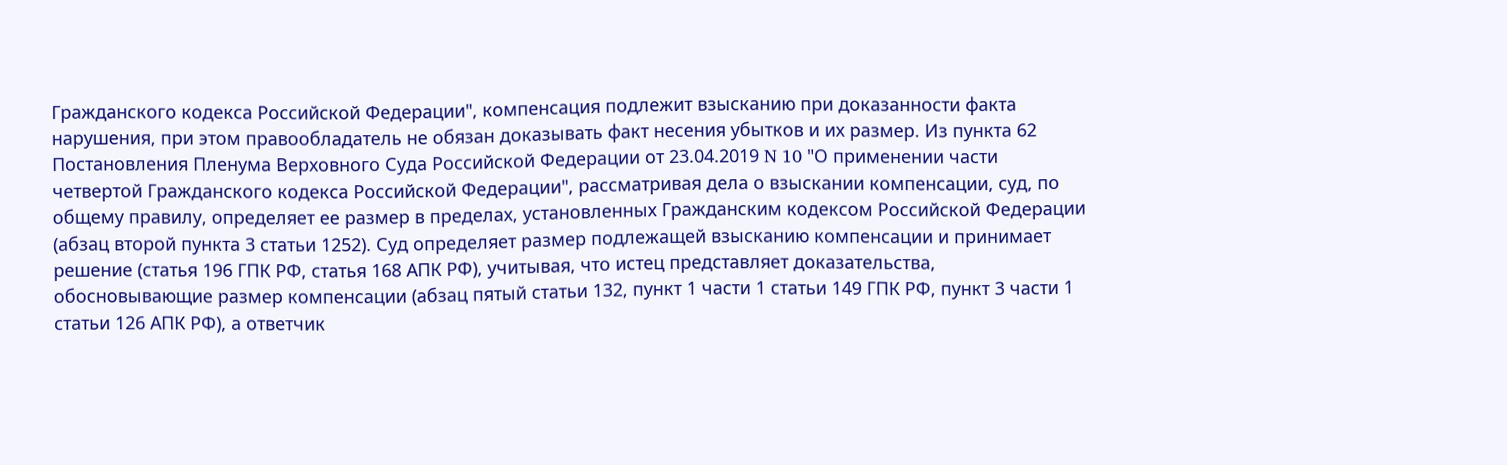Гражданского кодекса Российской Федерации", компенсация подлежит взысканию при доказанности факта нарушения, при этом правообладатель не обязан доказывать факт несения убытков и их размер. Из пункта 62 Постановления Пленума Верховного Суда Российской Федерации от 23.04.2019 N 10 "О применении части четвертой Гражданского кодекса Российской Федерации", рассматривая дела о взыскании компенсации, суд, по общему правилу, определяет ее размер в пределах, установленных Гражданским кодексом Российской Федерации (абзац второй пункта 3 статьи 1252). Суд определяет размер подлежащей взысканию компенсации и принимает решение (статья 196 ГПК РФ, статья 168 АПК РФ), учитывая, что истец представляет доказательства, обосновывающие размер компенсации (абзац пятый статьи 132, пункт 1 части 1 статьи 149 ГПК РФ, пункт 3 части 1 статьи 126 АПК РФ), а ответчик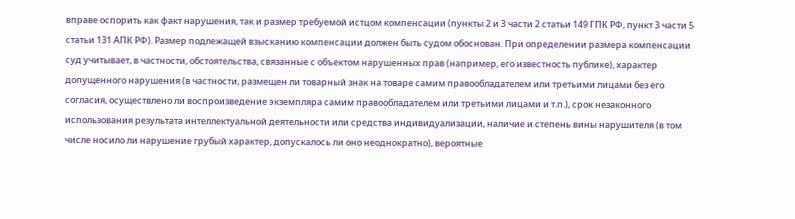вправе оспорить как факт нарушения, так и размер требуемой истцом компенсации (пункты 2 и 3 части 2 статьи 149 ГПК РФ, пункт 3 части 5 статьи 131 АПК РФ). Размер подлежащей взысканию компенсации должен быть судом обоснован. При определении размера компенсации суд учитывает, в частности, обстоятельства, связанные с объектом нарушенных прав (например, его известность публике), характер допущенного нарушения (в частности, размещен ли товарный знак на товаре самим правообладателем или третьими лицами без его согласия, осуществлено ли воспроизведение экземпляра самим правообладателем или третьими лицами и т.п.), срок незаконного использования результата интеллектуальной деятельности или средства индивидуализации, наличие и степень вины нарушителя (в том числе носило ли нарушение грубый характер, допускалось ли оно неоднократно), вероятные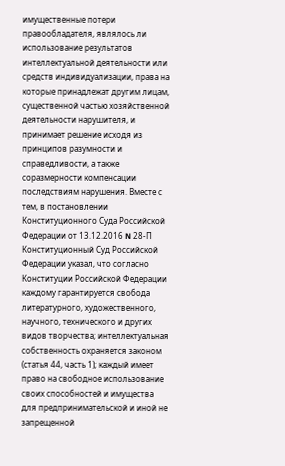имущественные потери правообладателя, являлось ли использование результатов интеллектуальной деятельности или средств индивидуализации, права на которые принадлежат другим лицам, существенной частью хозяйственной деятельности нарушителя, и принимает решение исходя из принципов разумности и справедливости, а также соразмерности компенсации последствиям нарушения. Вместе с тем, в постановлении Конституционного Суда Российской Федерации от 13.12.2016 N 28-П Конституционный Суд Российской Федерации указал, что согласно Конституции Российской Федерации каждому гарантируется свобода литературного, художественного, научного, технического и других видов творчества; интеллектуальная собственность охраняется законом (статья 44, часть 1); каждый имеет право на свободное использование своих способностей и имущества для предпринимательской и иной не запрещенной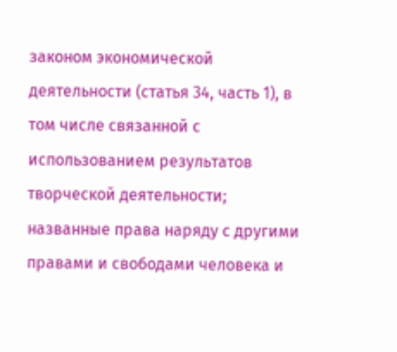законом экономической деятельности (статья 34, часть 1), в том числе связанной с использованием результатов творческой деятельности; названные права наряду с другими правами и свободами человека и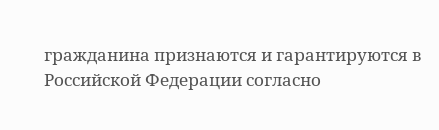гражданина признаются и гарантируются в Российской Федерации согласно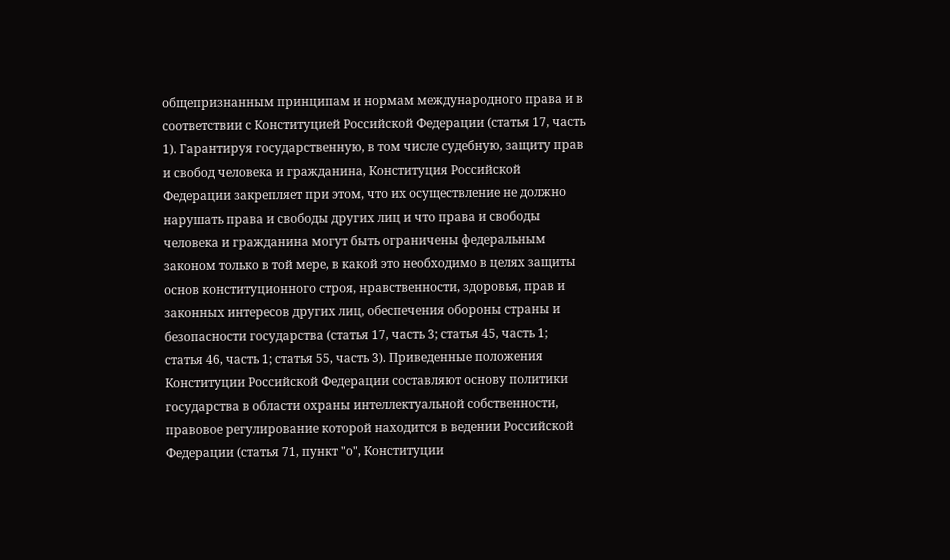общепризнанным принципам и нормам международного права и в соответствии с Конституцией Российской Федерации (статья 17, часть 1). Гарантируя государственную, в том числе судебную, защиту прав и свобод человека и гражданина, Конституция Российской Федерации закрепляет при этом, что их осуществление не должно нарушать права и свободы других лиц и что права и свободы человека и гражданина могут быть ограничены федеральным законом только в той мере, в какой это необходимо в целях защиты основ конституционного строя, нравственности, здоровья, прав и законных интересов других лиц, обеспечения обороны страны и безопасности государства (статья 17, часть 3; статья 45, часть 1; статья 46, часть 1; статья 55, часть 3). Приведенные положения Конституции Российской Федерации составляют основу политики государства в области охраны интеллектуальной собственности, правовое регулирование которой находится в ведении Российской Федерации (статья 71, пункт "о", Конституции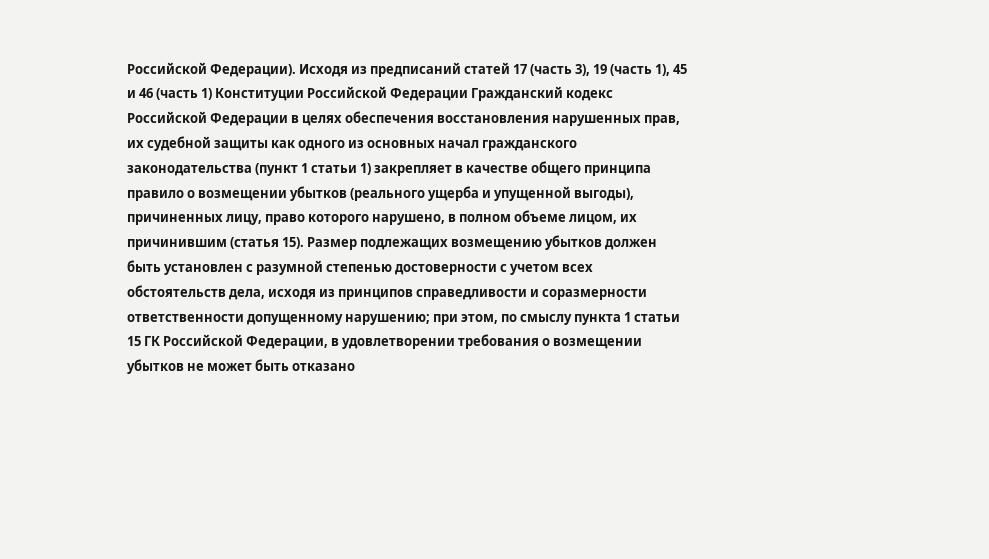Российской Федерации). Исходя из предписаний статей 17 (часть 3), 19 (часть 1), 45 и 46 (часть 1) Конституции Российской Федерации Гражданский кодекс Российской Федерации в целях обеспечения восстановления нарушенных прав, их судебной защиты как одного из основных начал гражданского законодательства (пункт 1 статьи 1) закрепляет в качестве общего принципа правило о возмещении убытков (реального ущерба и упущенной выгоды), причиненных лицу, право которого нарушено, в полном объеме лицом, их причинившим (статья 15). Размер подлежащих возмещению убытков должен быть установлен с разумной степенью достоверности с учетом всех обстоятельств дела, исходя из принципов справедливости и соразмерности ответственности допущенному нарушению; при этом, по смыслу пункта 1 статьи 15 ГК Российской Федерации, в удовлетворении требования о возмещении убытков не может быть отказано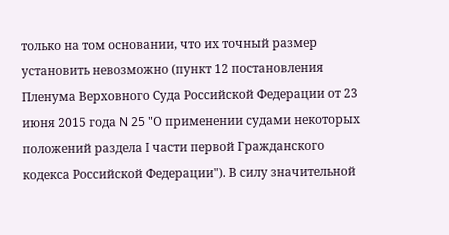только на том основании, что их точный размер установить невозможно (пункт 12 постановления Пленума Верховного Суда Российской Федерации от 23 июня 2015 года N 25 "О применении судами некоторых положений раздела I части первой Гражданского кодекса Российской Федерации"). В силу значительной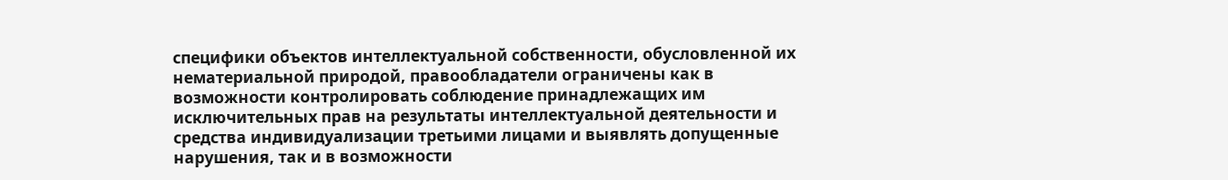специфики объектов интеллектуальной собственности, обусловленной их нематериальной природой, правообладатели ограничены как в возможности контролировать соблюдение принадлежащих им исключительных прав на результаты интеллектуальной деятельности и средства индивидуализации третьими лицами и выявлять допущенные нарушения, так и в возможности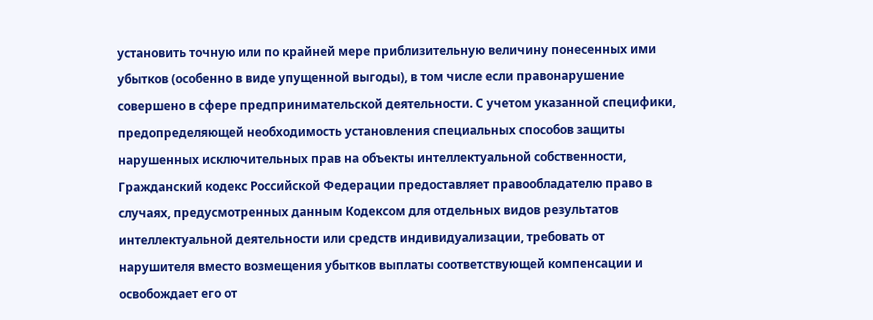установить точную или по крайней мере приблизительную величину понесенных ими убытков (особенно в виде упущенной выгоды), в том числе если правонарушение совершено в сфере предпринимательской деятельности. С учетом указанной специфики, предопределяющей необходимость установления специальных способов защиты нарушенных исключительных прав на объекты интеллектуальной собственности, Гражданский кодекс Российской Федерации предоставляет правообладателю право в случаях, предусмотренных данным Кодексом для отдельных видов результатов интеллектуальной деятельности или средств индивидуализации, требовать от нарушителя вместо возмещения убытков выплаты соответствующей компенсации и освобождает его от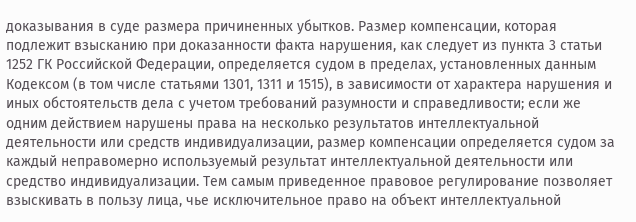доказывания в суде размера причиненных убытков. Размер компенсации, которая подлежит взысканию при доказанности факта нарушения, как следует из пункта 3 статьи 1252 ГК Российской Федерации, определяется судом в пределах, установленных данным Кодексом (в том числе статьями 1301, 1311 и 1515), в зависимости от характера нарушения и иных обстоятельств дела с учетом требований разумности и справедливости; если же одним действием нарушены права на несколько результатов интеллектуальной деятельности или средств индивидуализации, размер компенсации определяется судом за каждый неправомерно используемый результат интеллектуальной деятельности или средство индивидуализации. Тем самым приведенное правовое регулирование позволяет взыскивать в пользу лица, чье исключительное право на объект интеллектуальной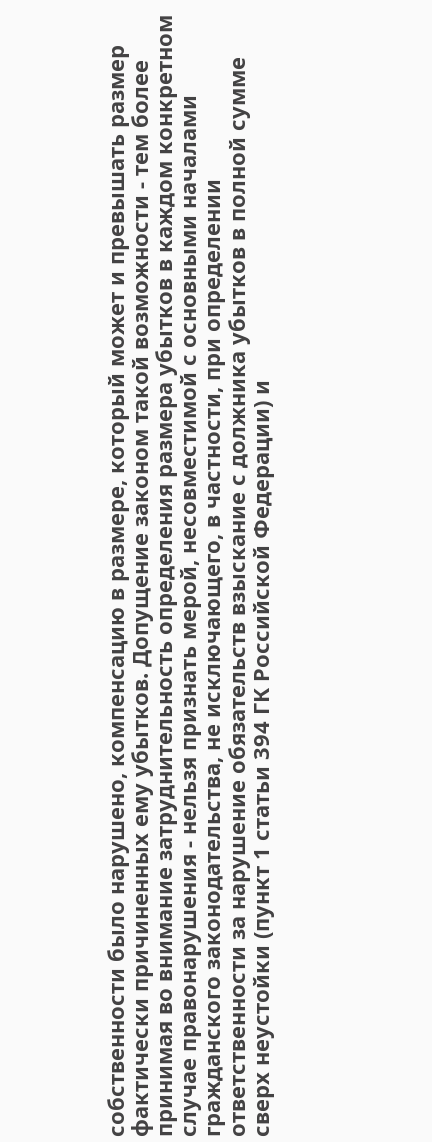собственности было нарушено, компенсацию в размере, который может и превышать размер фактически причиненных ему убытков. Допущение законом такой возможности - тем более принимая во внимание затруднительность определения размера убытков в каждом конкретном случае правонарушения - нельзя признать мерой, несовместимой с основными началами гражданского законодательства, не исключающего, в частности, при определении ответственности за нарушение обязательств взыскание с должника убытков в полной сумме сверх неустойки (пункт 1 статьи 394 ГК Российской Федерации) и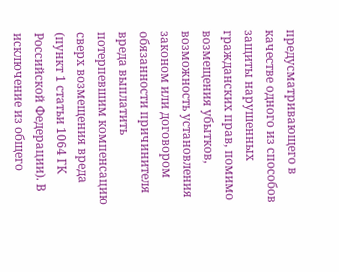предусматривающего в качестве одного из способов защиты нарушенных гражданских прав, помимо возмещения убытков, возможность установления законом или договором обязанности причинителя вреда выплатить потерпевшим компенсацию сверх возмещения вреда (пункт 1 статьи 1064 ГК Российской Федерации). В исключение из общего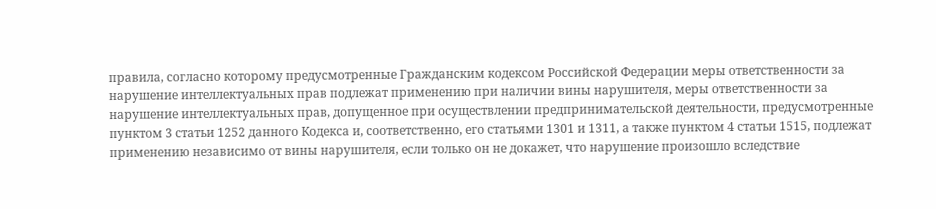правила, согласно которому предусмотренные Гражданским кодексом Российской Федерации меры ответственности за нарушение интеллектуальных прав подлежат применению при наличии вины нарушителя, меры ответственности за нарушение интеллектуальных прав, допущенное при осуществлении предпринимательской деятельности, предусмотренные пунктом 3 статьи 1252 данного Кодекса и, соответственно, его статьями 1301 и 1311, а также пунктом 4 статьи 1515, подлежат применению независимо от вины нарушителя, если только он не докажет, что нарушение произошло вследствие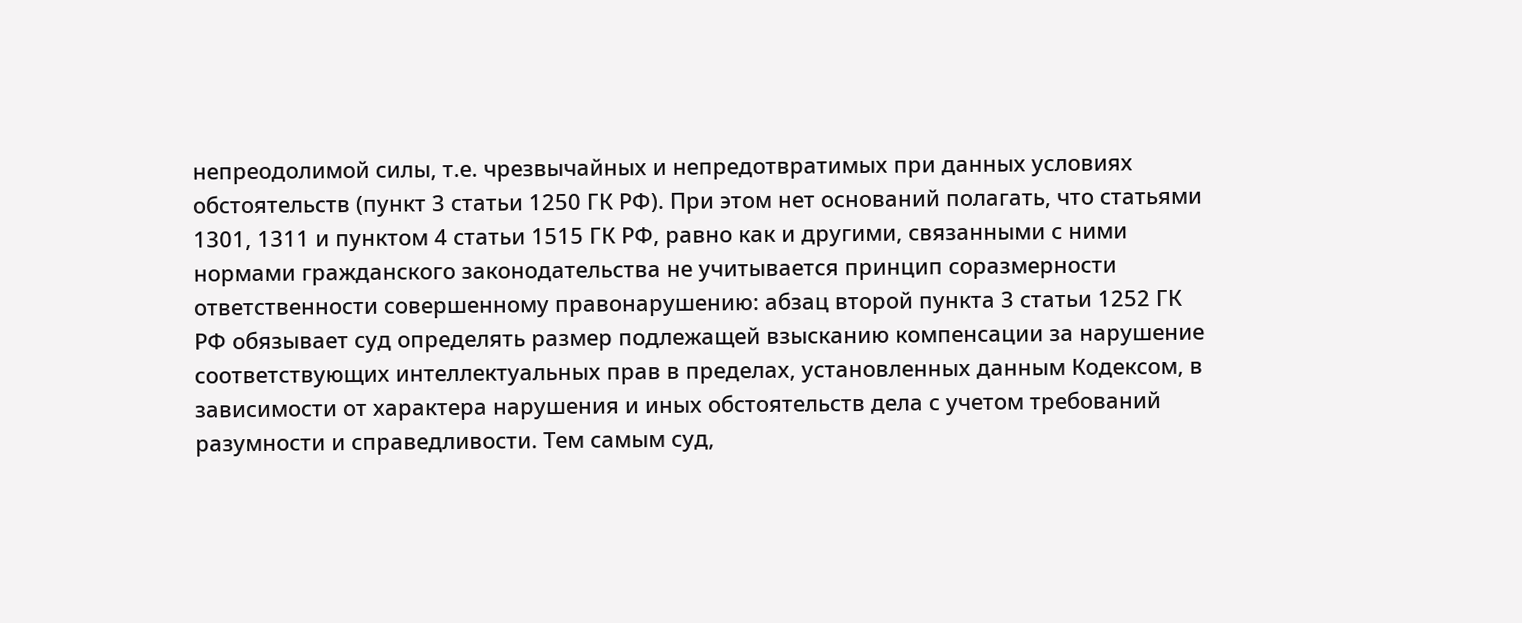непреодолимой силы, т.е. чрезвычайных и непредотвратимых при данных условиях обстоятельств (пункт 3 статьи 1250 ГК РФ). При этом нет оснований полагать, что статьями 1301, 1311 и пунктом 4 статьи 1515 ГК РФ, равно как и другими, связанными с ними нормами гражданского законодательства не учитывается принцип соразмерности ответственности совершенному правонарушению: абзац второй пункта 3 статьи 1252 ГК РФ обязывает суд определять размер подлежащей взысканию компенсации за нарушение соответствующих интеллектуальных прав в пределах, установленных данным Кодексом, в зависимости от характера нарушения и иных обстоятельств дела с учетом требований разумности и справедливости. Тем самым суд,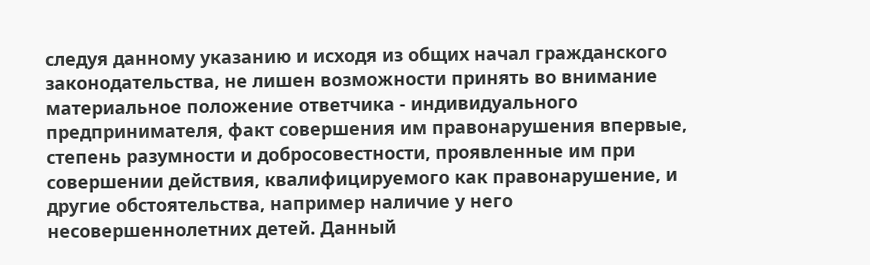следуя данному указанию и исходя из общих начал гражданского законодательства, не лишен возможности принять во внимание материальное положение ответчика - индивидуального предпринимателя, факт совершения им правонарушения впервые, степень разумности и добросовестности, проявленные им при совершении действия, квалифицируемого как правонарушение, и другие обстоятельства, например наличие у него несовершеннолетних детей. Данный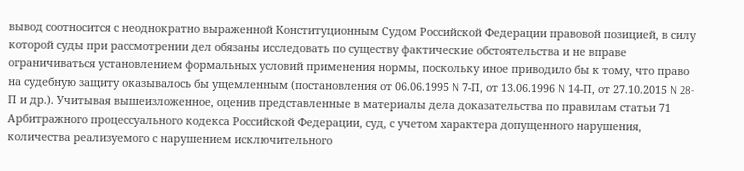вывод соотносится с неоднократно выраженной Конституционным Судом Российской Федерации правовой позицией, в силу которой суды при рассмотрении дел обязаны исследовать по существу фактические обстоятельства и не вправе ограничиваться установлением формальных условий применения нормы, поскольку иное приводило бы к тому, что право на судебную защиту оказывалось бы ущемленным (постановления от 06.06.1995 N 7-П, от 13.06.1996 N 14-П, от 27.10.2015 N 28-П и др.). Учитывая вышеизложенное, оценив представленные в материалы дела доказательства по правилам статьи 71 Арбитражного процессуального кодекса Российской Федерации, суд, с учетом характера допущенного нарушения, количества реализуемого с нарушением исключительного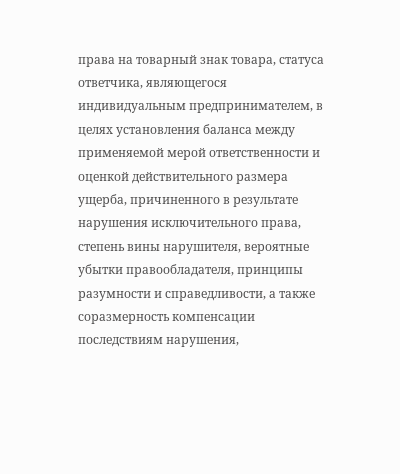права на товарный знак товара, статуса ответчика, являющегося индивидуальным предпринимателем, в целях установления баланса между применяемой мерой ответственности и оценкой действительного размера ущерба, причиненного в результате нарушения исключительного права, степень вины нарушителя, вероятные убытки правообладателя, принципы разумности и справедливости, а также соразмерность компенсации последствиям нарушения,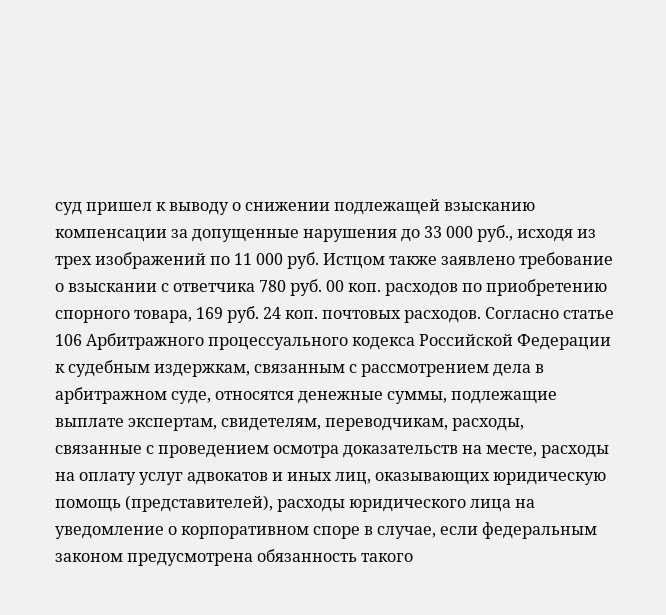суд пришел к выводу о снижении подлежащей взысканию компенсации за допущенные нарушения до 33 000 руб., исходя из трех изображений по 11 000 руб. Истцом также заявлено требование о взыскании с ответчика 780 руб. 00 коп. расходов по приобретению спорного товара, 169 руб. 24 коп. почтовых расходов. Согласно статье 106 Арбитражного процессуального кодекса Российской Федерации к судебным издержкам, связанным с рассмотрением дела в арбитражном суде, относятся денежные суммы, подлежащие выплате экспертам, свидетелям, переводчикам, расходы, связанные с проведением осмотра доказательств на месте, расходы на оплату услуг адвокатов и иных лиц, оказывающих юридическую помощь (представителей), расходы юридического лица на уведомление о корпоративном споре в случае, если федеральным законом предусмотрена обязанность такого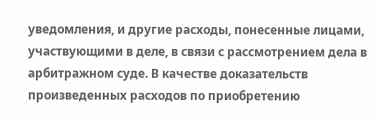уведомления, и другие расходы, понесенные лицами, участвующими в деле, в связи с рассмотрением дела в арбитражном суде. В качестве доказательств произведенных расходов по приобретению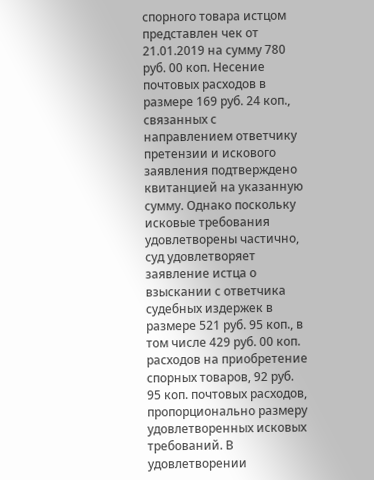спорного товара истцом представлен чек от 21.01.2019 на сумму 780 руб. 00 коп. Несение почтовых расходов в размере 169 руб. 24 коп., связанных с направлением ответчику претензии и искового заявления подтверждено квитанцией на указанную сумму. Однако поскольку исковые требования удовлетворены частично, суд удовлетворяет заявление истца о взыскании с ответчика судебных издержек в размере 521 руб. 95 коп., в том числе 429 руб. 00 коп. расходов на приобретение спорных товаров, 92 руб. 95 коп. почтовых расходов, пропорционально размеру удовлетворенных исковых требований. В удовлетворении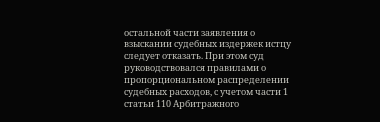остальной части заявления о взыскании судебных издержек истцу следует отказать. При этом суд руководствовался правилами о пропорциональном распределении судебных расходов, с учетом части 1 статьи 110 Арбитражного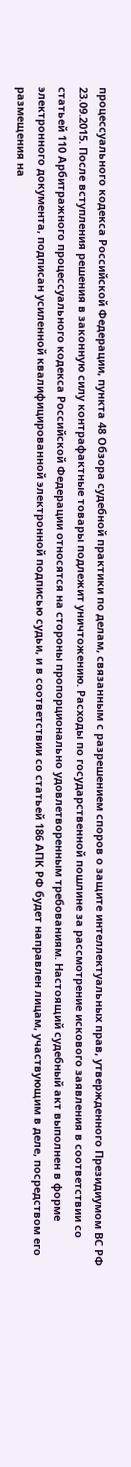процессуального кодекса Российской Федерации, пункта 48 Обзора судебной практики по делам, связанным с разрешением споров о защите интеллектуальных прав, утвержденного Президиумом ВС РФ 23.09.2015. После вступления решения в законную силу контрафактные товары подлежит уничтожению. Расходы по государственной пошлине за рассмотрение искового заявления в соответствии со статьей 110 Арбитражного процессуального кодекса Российской Федерации относятся на стороны пропорционально удовлетворенным требованиям. Настоящий судебный акт выполнен в форме электронного документа, подписан усиленной квалифицированной электронной подписью судьи, и в соответствии со статьей 186 АПК РФ будет направлен лицам, участвующим в деле, посредством его размещения на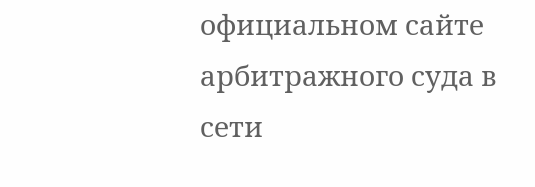официальном сайте арбитражного суда в сети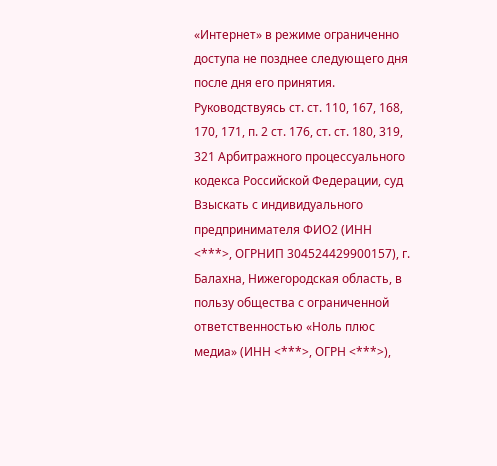«Интернет» в режиме ограниченно доступа не позднее следующего дня после дня его принятия. Руководствуясь ст. ст. 110, 167, 168, 170, 171, п. 2 ст. 176, ст. ст. 180, 319, 321 Арбитражного процессуального кодекса Российской Федерации, суд Взыскать с индивидуального предпринимателя ФИО2 (ИНН <***>, ОГРНИП 304524429900157), г. Балахна, Нижегородская область, в пользу общества с ограниченной ответственностью «Ноль плюс медиа» (ИНН <***>, ОГРН <***>),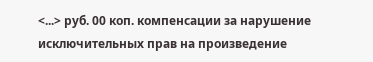<...> руб. 00 коп. компенсации за нарушение исключительных прав на произведение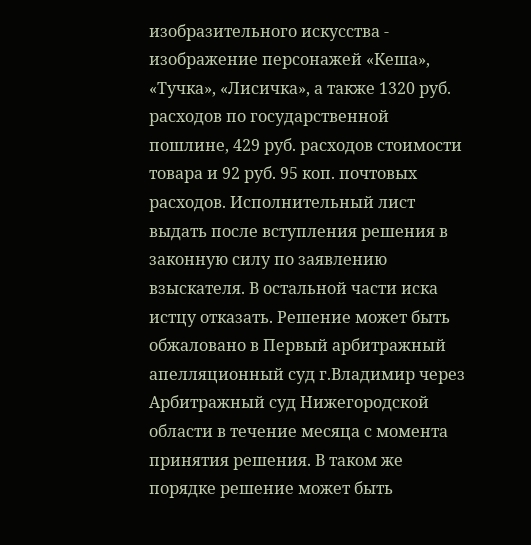изобразительного искусства - изображение персонажей «Кеша», «Тучка», «Лисичка», а также 1320 руб. расходов по государственной пошлине, 429 руб. расходов стоимости товара и 92 руб. 95 коп. почтовых расходов. Исполнительный лист выдать после вступления решения в законную силу по заявлению взыскателя. В остальной части иска истцу отказать. Решение может быть обжаловано в Первый арбитражный апелляционный суд г.Владимир через Арбитражный суд Нижегородской области в течение месяца с момента принятия решения. В таком же порядке решение может быть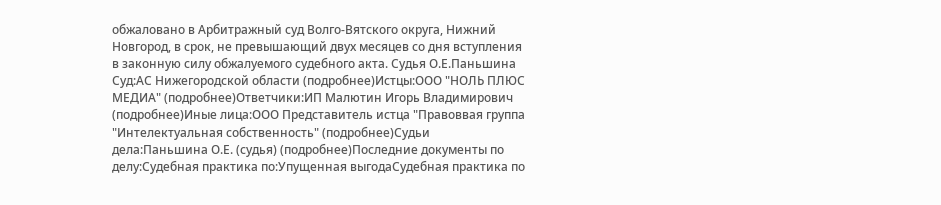обжаловано в Арбитражный суд Волго-Вятского округа, Нижний Новгород, в срок, не превышающий двух месяцев со дня вступления в законную силу обжалуемого судебного акта. Судья О.Е.Паньшина Суд:АС Нижегородской области (подробнее)Истцы:ООО "НОЛЬ ПЛЮС МЕДИА" (подробнее)Ответчики:ИП Малютин Игорь Владимирович (подробнее)Иные лица:ООО Представитель истца "Правоввая группа "Интелектуальная собственность" (подробнее)Судьи дела:Паньшина О.Е. (судья) (подробнее)Последние документы по делу:Судебная практика по:Упущенная выгодаСудебная практика по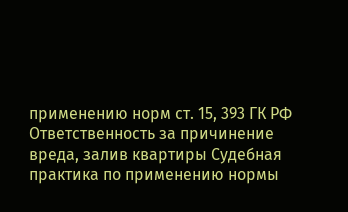применению норм ст. 15, 393 ГК РФ Ответственность за причинение вреда, залив квартиры Судебная практика по применению нормы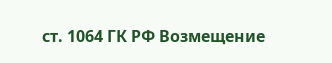ст. 1064 ГК РФ Возмещение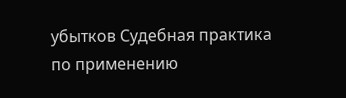убытков Судебная практика по применению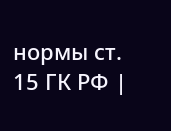нормы ст. 15 ГК РФ |